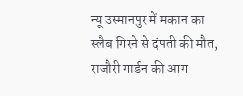न्यू उस्मानपुर में मकान का स्लैब गिरने से दंपती की मौत, राजौरी गार्डन की आग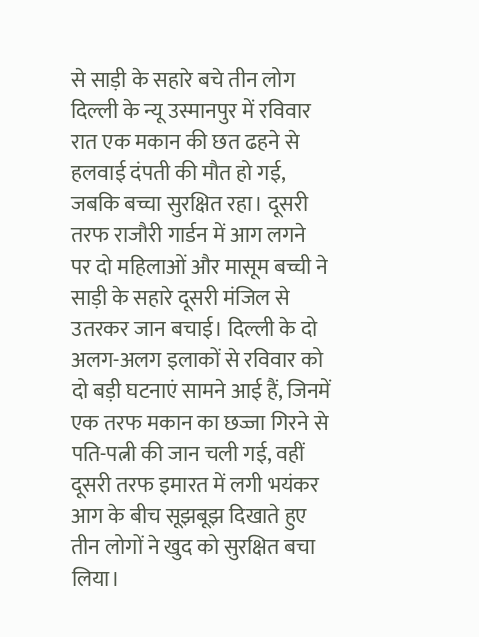से साड़ी के सहारे बचे तीन लोग दिल्ली के न्यू उस्मानपुर में रविवार रात एक मकान की छत ढहने से हलवाई दंपती की मौत हो गई, जबकि बच्चा सुरक्षित रहा। दूसरी तरफ राजौरी गार्डन में आग लगने पर दो महिलाओं और मासूम बच्ची ने साड़ी के सहारे दूसरी मंजिल से उतरकर जान बचाई। दिल्ली के दो अलग-अलग इलाकों से रविवार को दो बड़ी घटनाएं सामने आई हैं, जिनमें एक तरफ मकान का छज्जा गिरने से पति-पत्नी की जान चली गई, वहीं दूसरी तरफ इमारत में लगी भयंकर आग के बीच सूझबूझ दिखाते हुए तीन लोगों ने खुद को सुरक्षित बचा लिया।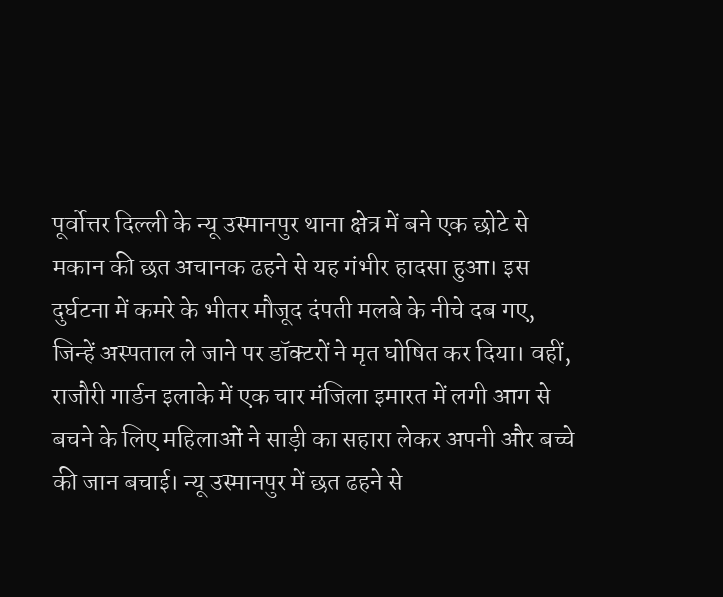पूर्वोत्तर दिल्ली के न्यू उस्मानपुर थाना क्षेत्र में बने एक छोटे से मकान की छत अचानक ढहने से यह गंभीर हादसा हुआ। इस दुर्घटना में कमरे के भीतर मौजूद दंपती मलबे के नीचे दब गए, जिन्हें अस्पताल ले जाने पर डॉक्टरों ने मृत घोषित कर दिया। वहीं, राजौरी गार्डन इलाके में एक चार मंजिला इमारत में लगी आग से बचने के लिए महिलाओं ने साड़ी का सहारा लेकर अपनी और बच्चे की जान बचाई। न्यू उस्मानपुर में छत ढहने से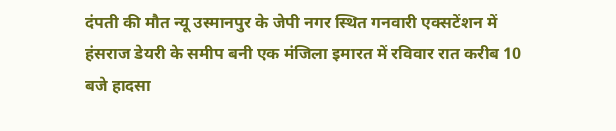दंपती की मौत न्यू उस्मानपुर के जेपी नगर स्थित गनवारी एक्सटेंशन में हंसराज डेयरी के समीप बनी एक मंजिला इमारत में रविवार रात करीब 10 बजे हादसा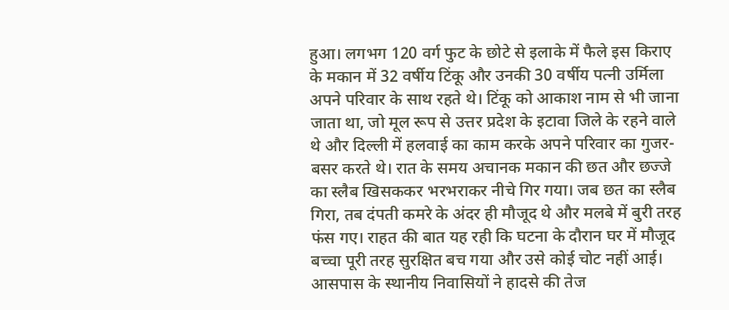हुआ। लगभग 120 वर्ग फुट के छोटे से इलाके में फैले इस किराए के मकान में 32 वर्षीय टिंकू और उनकी 30 वर्षीय पत्नी उर्मिला अपने परिवार के साथ रहते थे। टिंकू को आकाश नाम से भी जाना जाता था, जो मूल रूप से उत्तर प्रदेश के इटावा जिले के रहने वाले थे और दिल्ली में हलवाई का काम करके अपने परिवार का गुजर-बसर करते थे। रात के समय अचानक मकान की छत और छज्जे का स्लैब खिसककर भरभराकर नीचे गिर गया। जब छत का स्लैब गिरा, तब दंपती कमरे के अंदर ही मौजूद थे और मलबे में बुरी तरह फंस गए। राहत की बात यह रही कि घटना के दौरान घर में मौजूद बच्चा पूरी तरह सुरक्षित बच गया और उसे कोई चोट नहीं आई। आसपास के स्थानीय निवासियों ने हादसे की तेज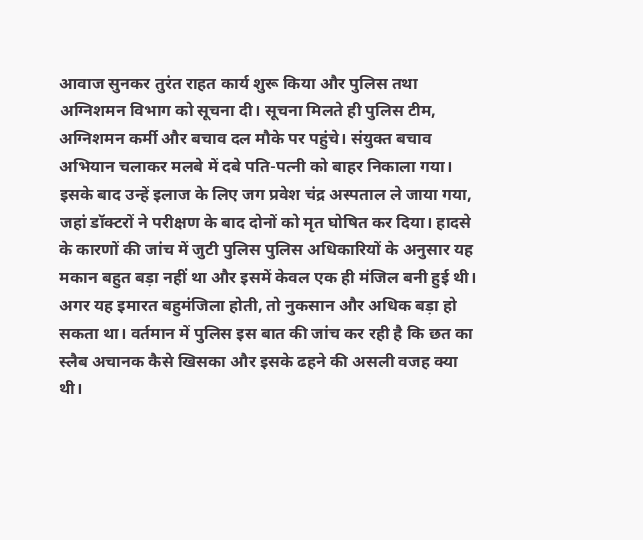आवाज सुनकर तुरंत राहत कार्य शुरू किया और पुलिस तथा अग्निशमन विभाग को सूचना दी। सूचना मिलते ही पुलिस टीम, अग्निशमन कर्मी और बचाव दल मौके पर पहुंचे। संयुक्त बचाव अभियान चलाकर मलबे में दबे पति-पत्नी को बाहर निकाला गया। इसके बाद उन्हें इलाज के लिए जग प्रवेश चंद्र अस्पताल ले जाया गया, जहां डॉक्टरों ने परीक्षण के बाद दोनों को मृत घोषित कर दिया। हादसे के कारणों की जांच में जुटी पुलिस पुलिस अधिकारियों के अनुसार यह मकान बहुत बड़ा नहीं था और इसमें केवल एक ही मंजिल बनी हुई थी। अगर यह इमारत बहुमंजिला होती, तो नुकसान और अधिक बड़ा हो सकता था। वर्तमान में पुलिस इस बात की जांच कर रही है कि छत का स्लैब अचानक कैसे खिसका और इसके ढहने की असली वजह क्या थी।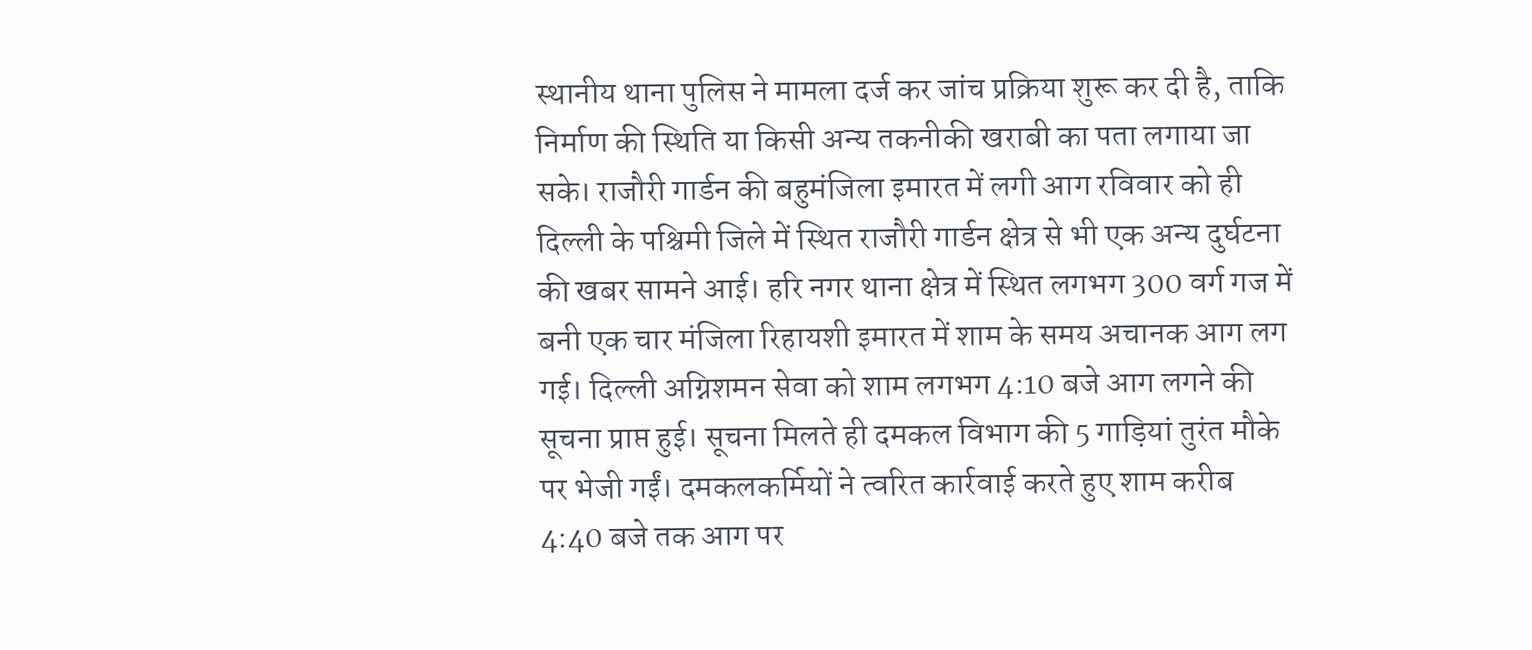स्थानीय थाना पुलिस ने मामला दर्ज कर जांच प्रक्रिया शुरू कर दी है, ताकि निर्माण की स्थिति या किसी अन्य तकनीकी खराबी का पता लगाया जा सके। राजौरी गार्डन की बहुमंजिला इमारत में लगी आग रविवार को ही दिल्ली के पश्चिमी जिले में स्थित राजौरी गार्डन क्षेत्र से भी एक अन्य दुर्घटना की खबर सामने आई। हरि नगर थाना क्षेत्र में स्थित लगभग 300 वर्ग गज में बनी एक चार मंजिला रिहायशी इमारत में शाम के समय अचानक आग लग गई। दिल्ली अग्निशमन सेवा को शाम लगभग 4:10 बजे आग लगने की सूचना प्राप्त हुई। सूचना मिलते ही दमकल विभाग की 5 गाड़ियां तुरंत मौके पर भेजी गईं। दमकलकर्मियों ने त्वरित कार्रवाई करते हुए शाम करीब 4:40 बजे तक आग पर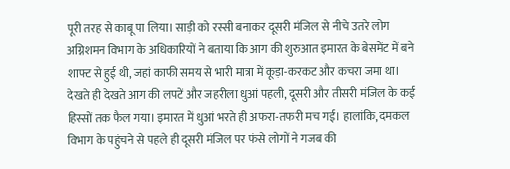पूरी तरह से काबू पा लिया। साड़ी को रस्सी बनाकर दूसरी मंजिल से नीचे उतरे लोग अग्निशमन विभाग के अधिकारियों ने बताया कि आग की शुरुआत इमारत के बेसमेंट में बने शाफ्ट से हुई थी, जहां काफी समय से भारी मात्रा में कूड़ा-करकट और कचरा जमा था। देखते ही देखते आग की लपटें और जहरीला धुआं पहली, दूसरी और तीसरी मंजिल के कई हिस्सों तक फैल गया। इमारत में धुआं भरते ही अफरा-तफरी मच गई। हालांकि, दमकल विभाग के पहुंचने से पहले ही दूसरी मंजिल पर फंसे लोगों ने गजब की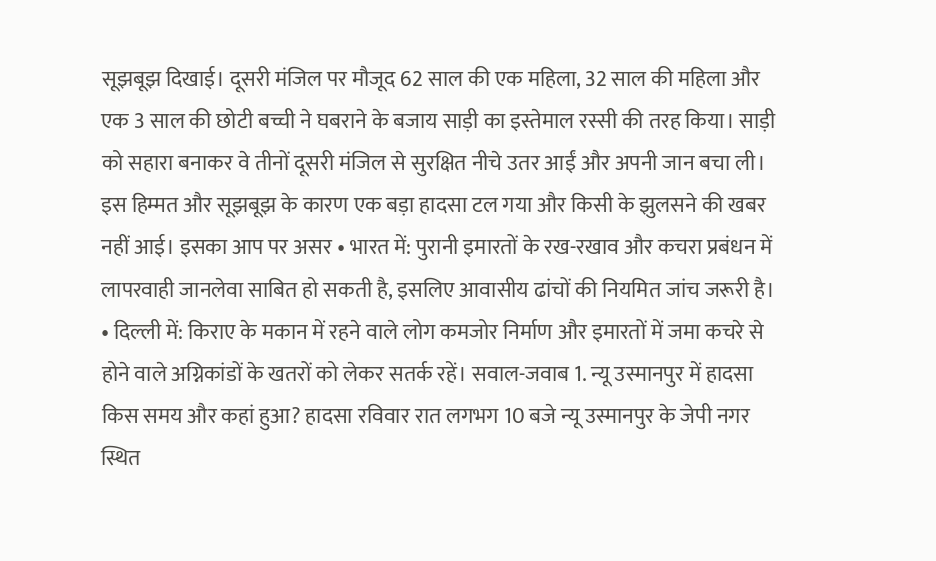सूझबूझ दिखाई। दूसरी मंजिल पर मौजूद 62 साल की एक महिला, 32 साल की महिला और एक 3 साल की छोटी बच्ची ने घबराने के बजाय साड़ी का इस्तेमाल रस्सी की तरह किया। साड़ी को सहारा बनाकर वे तीनों दूसरी मंजिल से सुरक्षित नीचे उतर आईं और अपनी जान बचा ली। इस हिम्मत और सूझबूझ के कारण एक बड़ा हादसा टल गया और किसी के झुलसने की खबर नहीं आई। इसका आप पर असर • भारत में: पुरानी इमारतों के रख-रखाव और कचरा प्रबंधन में लापरवाही जानलेवा साबित हो सकती है, इसलिए आवासीय ढांचों की नियमित जांच जरूरी है। • दिल्ली में: किराए के मकान में रहने वाले लोग कमजोर निर्माण और इमारतों में जमा कचरे से होने वाले अग्निकांडों के खतरों को लेकर सतर्क रहें। सवाल-जवाब 1. न्यू उस्मानपुर में हादसा किस समय और कहां हुआ? हादसा रविवार रात लगभग 10 बजे न्यू उस्मानपुर के जेपी नगर स्थित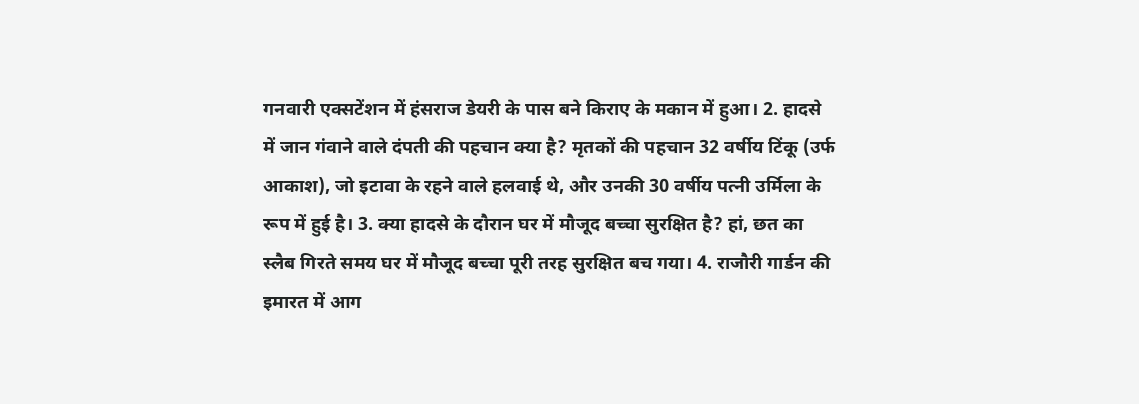गनवारी एक्सटेंशन में हंसराज डेयरी के पास बने किराए के मकान में हुआ। 2. हादसे में जान गंवाने वाले दंपती की पहचान क्या है? मृतकों की पहचान 32 वर्षीय टिंकू (उर्फ आकाश), जो इटावा के रहने वाले हलवाई थे, और उनकी 30 वर्षीय पत्नी उर्मिला के रूप में हुई है। 3. क्या हादसे के दौरान घर में मौजूद बच्चा सुरक्षित है? हां, छत का स्लैब गिरते समय घर में मौजूद बच्चा पूरी तरह सुरक्षित बच गया। 4. राजौरी गार्डन की इमारत में आग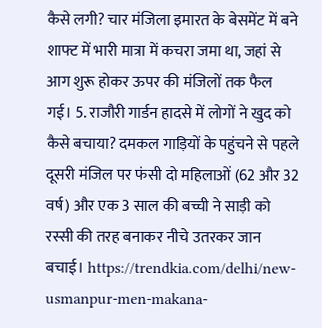कैसे लगी? चार मंजिला इमारत के बेसमेंट में बने शाफ्ट में भारी मात्रा में कचरा जमा था, जहां से आग शुरू होकर ऊपर की मंजिलों तक फैल गई। 5. राजौरी गार्डन हादसे में लोगों ने खुद को कैसे बचाया? दमकल गाड़ियों के पहुंचने से पहले दूसरी मंजिल पर फंसी दो महिलाओं (62 और 32 वर्ष) और एक 3 साल की बच्ची ने साड़ी को रस्सी की तरह बनाकर नीचे उतरकर जान बचाई। https://trendkia.com/delhi/new-usmanpur-men-makana-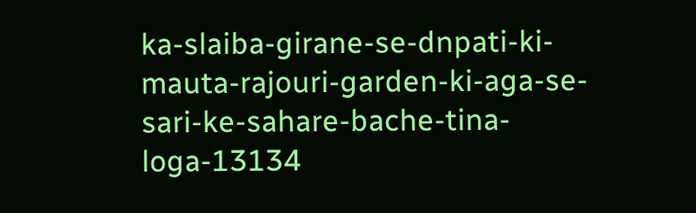ka-slaiba-girane-se-dnpati-ki-mauta-rajouri-garden-ki-aga-se-sari-ke-sahare-bache-tina-loga-13134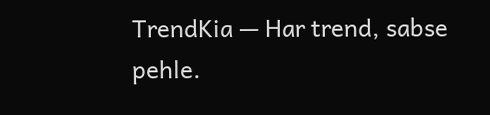TrendKia — Har trend, sabse pehle.